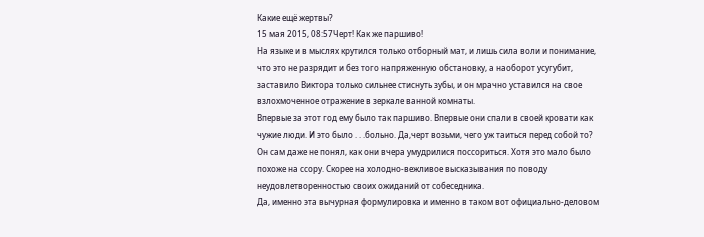Какие ещё жертвы?
15 мая 2015, 08:57Черт! Как же паршиво!
На языке и в мыслях крутился только отборный мат, и лишь сила воли и понимание, что это не разрядит и без того напряженную обстановку, а наоборот усугубит, заставило Виктора только сильнее стиснуть зубы, и он мрачно уставился на свое взлохмоченное отражение в зеркале ванной комнаты.
Впервые за этот год ему было так паршиво. Впервые они спали в своей кровати как чужие люди. И это было . . .больно. Да,черт возьми, чего уж таиться перед собой то? Он сам даже не понял, как они вчера умудрилися поссориться. Хотя это мало было похоже на ссору. Скорее на холодно-вежливое высказывания по поводу неудовлетворенностью своих ожиданий от собеседника.
Да, именно эта вычурная формулировка и именно в таком вот официально-деловом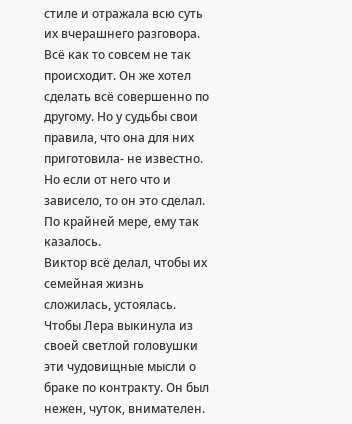стиле и отражала всю суть их вчерашнего разговора.
Всё как то совсем не так происходит. Он же хотел сделать всё совершенно по другому. Но у судьбы свои правила, что она для них приготовила- не известно. Но если от него что и зависело, то он это сделал. По крайней мере, ему так казалось.
Виктор всё делал, чтобы их семейная жизнь сложилась, устоялась. Чтобы Лера выкинула из своей светлой головушки эти чудовищные мысли о браке по контракту. Он был нежен, чуток, внимателен.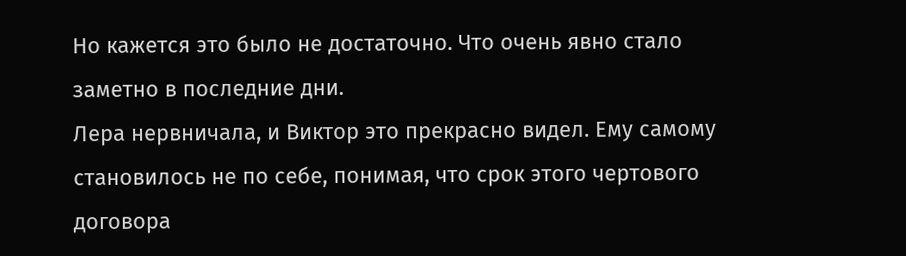Но кажется это было не достаточно. Что очень явно стало заметно в последние дни.
Лера нервничала, и Виктор это прекрасно видел. Ему самому становилось не по себе, понимая, что срок этого чертового договора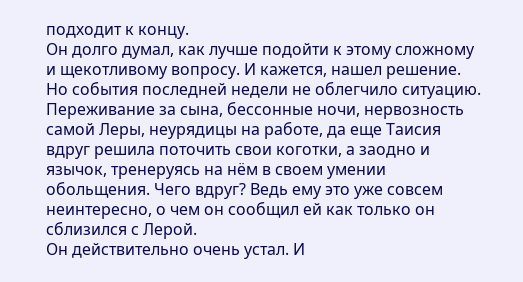подходит к концу.
Он долго думал, как лучше подойти к этому сложному и щекотливому вопросу. И кажется, нашел решение. Но события последней недели не облегчило ситуацию.
Переживание за сына, бессонные ночи, нервозность самой Леры, неурядицы на работе, да еще Таисия вдруг решила поточить свои коготки, а заодно и язычок, тренеруясь на нём в своем умении обольщения. Чего вдруг? Ведь ему это уже совсем неинтересно, о чем он сообщил ей как только он сблизился с Лерой.
Он действительно очень устал. И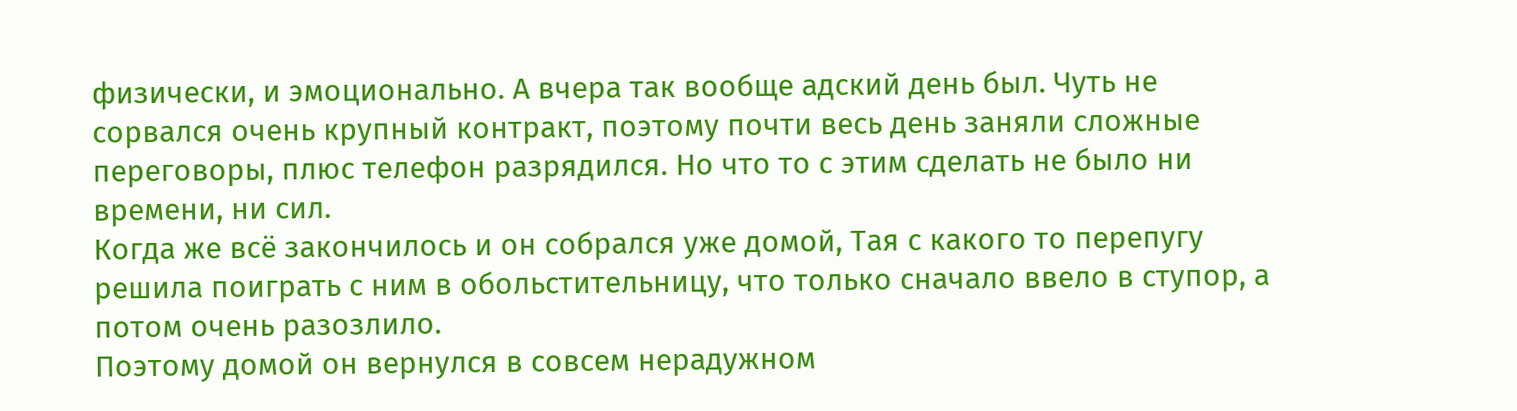физически, и эмоционально. А вчера так вообще адский день был. Чуть не сорвался очень крупный контракт, поэтому почти весь день заняли сложные переговоры, плюс телефон разрядился. Но что то с этим сделать не было ни времени, ни сил.
Когда же всё закончилось и он собрался уже домой, Тая с какого то перепугу решила поиграть с ним в обольстительницу, что только сначало ввело в ступор, а потом очень разозлило.
Поэтому домой он вернулся в совсем нерадужном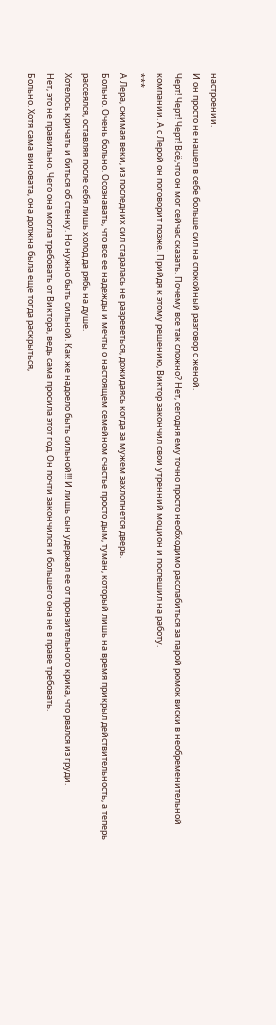настроении.
И он просто не нашел в себе больше сил на спокойный разговор с женой.
Черт! Черт! Черт! Всё,что он мог сейчас сказать. Почему все так сложно? Нет, сегодня ему точно просто необходимо расслабиться за парой рюмок виски в необременительной компании. А с Лерой он поговорит позже. Прийдя к этому решению, Виктор закончил свои утренний моцион и поспешил на работу.
***
А Лера, сжимая веки, из последних сил старалась не разреветься, дожидаясь когда за мужем захлопнется дверь.
Больно. Очень больно. Осознавать, что все ее надежды и мечты о настоящем семейном счастье просто дым, туман, который лишь на время прикрыл действительность, а теперь рассеялся, оставляя после себя лишь холод да рябь на душе.
Хотелось кричать и биться об стенку. Но нужно быть сильной. Как же надоело быть сильной!!! И лишь сын удержал ее от пронзительного крика, что рвался из груди.
Нет, это не правильно. Чего она могла требовать от Виктора, ведь сама просила этот год. Он почти закончился и большего она не в праве требовать.
Больно. Хотя сама виновата, она должна была еще тогда раскрыться,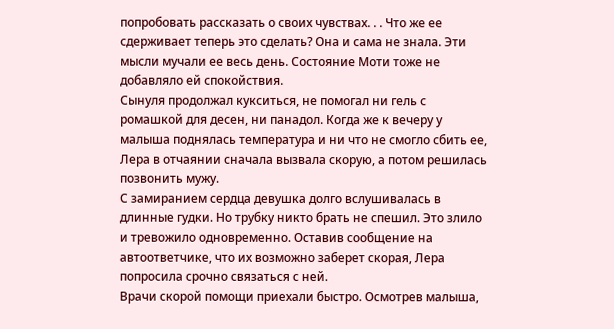попробовать рассказать о своих чувствах. . . Что же ее сдерживает теперь это сделать? Она и сама не знала. Эти мысли мучали ее весь день. Состояние Моти тоже не добавляло ей спокойствия.
Сынуля продолжал кукситься, не помогал ни гель с ромашкой для десен, ни панадол. Когда же к вечеру у малыша поднялась температура и ни что не смогло сбить ее, Лера в отчаянии сначала вызвала скорую, а потом решилась позвонить мужу.
С замиранием сердца девушка долго вслушивалась в длинные гудки. Но трубку никто брать не спешил. Это злило и тревожило одновременно. Оставив сообщение на автоответчике, что их возможно заберет скорая, Лера попросила срочно связаться с ней.
Врачи скорой помощи приехали быстро. Осмотрев малыша,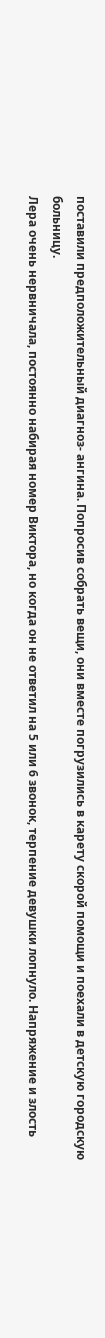поставили предположительный диагноз- ангина. Попросив собрать вещи, они вместе погрузились в карету скорой помощи и поехали в детскую городскую больницу.
Лера очень нервничала, постоянно набирая номер Виктора, но когда он не ответил на 5 или 6 звонок, терпение девушки лопнуло. Напряжение и злость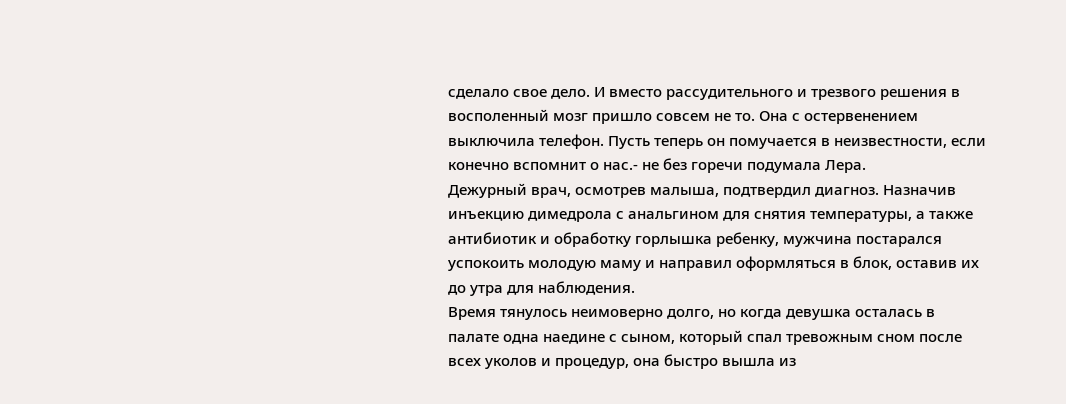сделало свое дело. И вместо рассудительного и трезвого решения в восполенный мозг пришло совсем не то. Она с остервенением выключила телефон. Пусть теперь он помучается в неизвестности, если конечно вспомнит о нас.- не без горечи подумала Лера.
Дежурный врач, осмотрев малыша, подтвердил диагноз. Назначив инъекцию димедрола с анальгином для снятия температуры, а также антибиотик и обработку горлышка ребенку, мужчина постарался успокоить молодую маму и направил оформляться в блок, оставив их до утра для наблюдения.
Время тянулось неимоверно долго, но когда девушка осталась в палате одна наедине с сыном, который спал тревожным сном после всех уколов и процедур, она быстро вышла из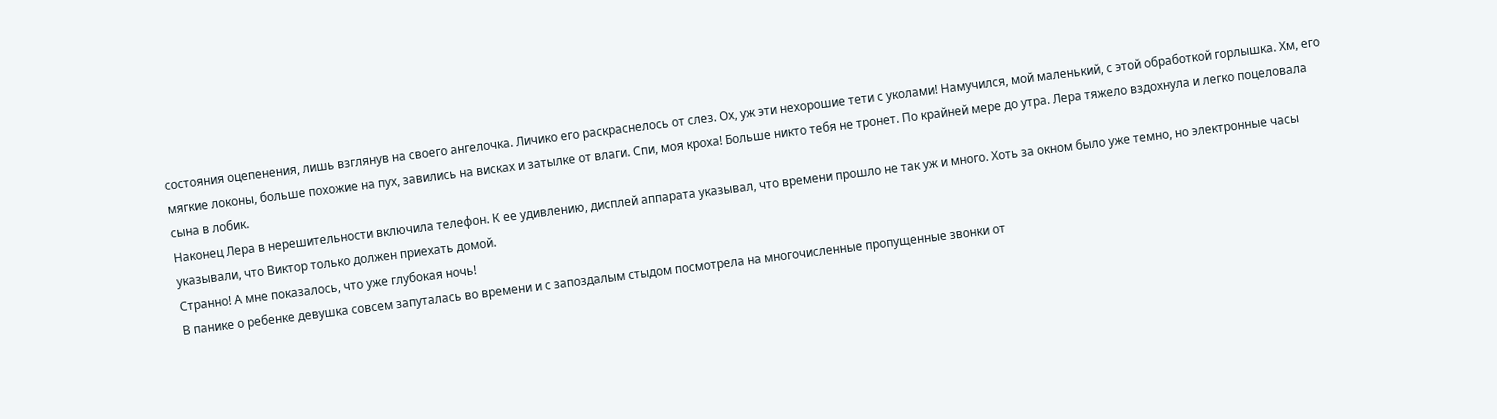состояния оцепенения, лишь взглянув на своего ангелочка. Личико его раскраснелось от слез. Ох, уж эти нехорошие тети с уколами! Намучился, мой маленький, с этой обработкой горлышка. Хм, его мягкие локоны, больше похожие на пух, завились на висках и затылке от влаги. Спи, моя кроха! Больше никто тебя не тронет. По крайней мере до утра. Лера тяжело вздохнула и легко поцеловала сына в лобик.
Наконец Лера в нерешительности включила телефон. К ее удивлению, дисплей аппарата указывал, что времени прошло не так уж и много. Хоть за окном было уже темно, но электронные часы указывали, что Виктор только должен приехать домой.
Странно! А мне показалось, что уже глубокая ночь!
В панике о ребенке девушка совсем запуталась во времени и с запоздалым стыдом посмотрела на многочисленные пропущенные звонки от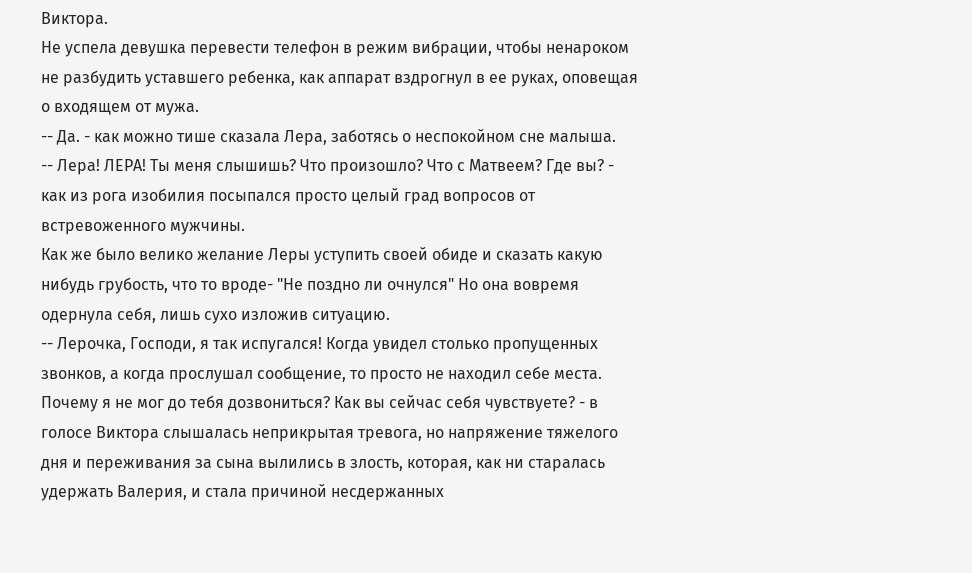Виктора.
Не успела девушка перевести телефон в режим вибрации, чтобы ненароком не разбудить уставшего ребенка, как аппарат вздрогнул в ее руках, оповещая о входящем от мужа.
-- Да. - как можно тише сказала Лера, заботясь о неспокойном сне малыша.
-- Лера! ЛЕРА! Ты меня слышишь? Что произошло? Что с Матвеем? Где вы? - как из рога изобилия посыпался просто целый град вопросов от встревоженного мужчины.
Как же было велико желание Леры уступить своей обиде и сказать какую нибудь грубость, что то вроде- "Не поздно ли очнулся" Но она вовремя одернула себя, лишь сухо изложив ситуацию.
-- Лерочка, Господи, я так испугался! Когда увидел столько пропущенных звонков, а когда прослушал сообщение, то просто не находил себе места. Почему я не мог до тебя дозвониться? Как вы сейчас себя чувствуете? - в голосе Виктора слышалась неприкрытая тревога, но напряжение тяжелого дня и переживания за сына вылились в злость, которая, как ни старалась удержать Валерия, и стала причиной несдержанных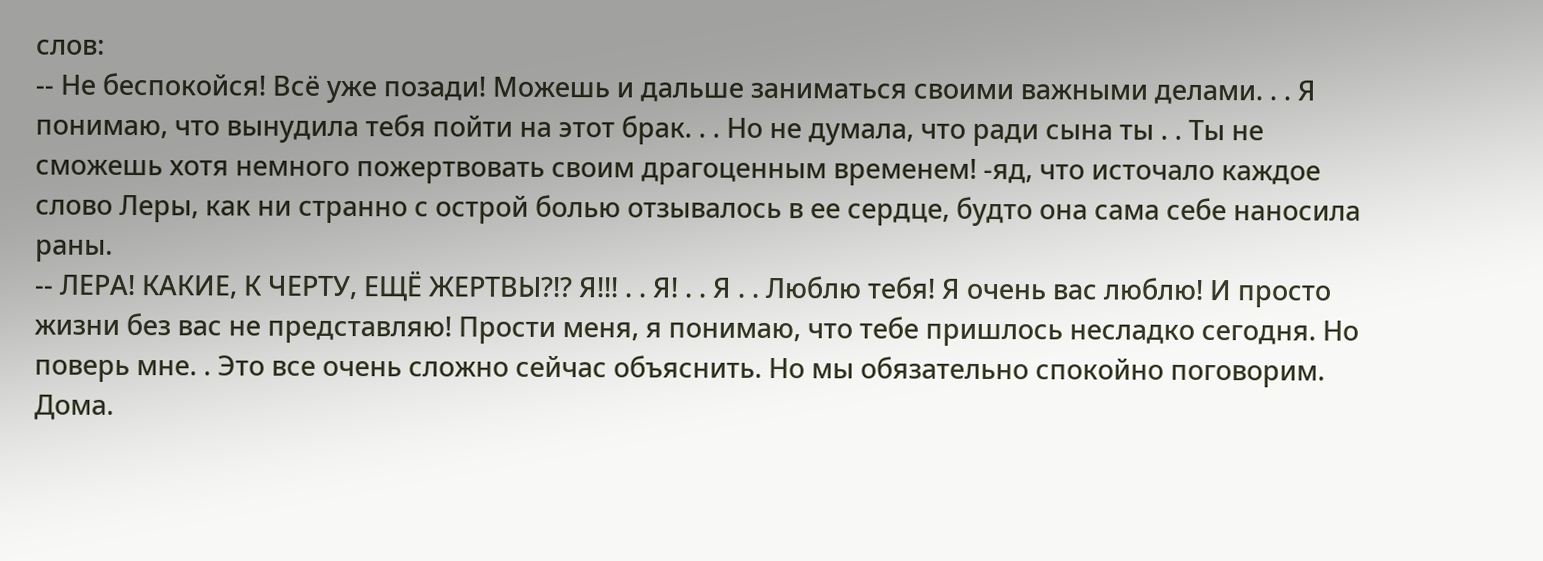слов:
-- Не беспокойся! Всё уже позади! Можешь и дальше заниматься своими важными делами. . . Я понимаю, что вынудила тебя пойти на этот брак. . . Но не думала, что ради сына ты . . Ты не сможешь хотя немного пожертвовать своим драгоценным временем! -яд, что источало каждое слово Леры, как ни странно с острой болью отзывалось в ее сердце, будто она сама себе наносила раны.
-- ЛЕРА! КАКИЕ, К ЧЕРТУ, ЕЩЁ ЖЕРТВЫ?!? Я!!! . . Я! . . Я . . Люблю тебя! Я очень вас люблю! И просто жизни без вас не представляю! Прости меня, я понимаю, что тебе пришлось несладко сегодня. Но поверь мне. . Это все очень сложно сейчас объяснить. Но мы обязательно спокойно поговорим. Дома.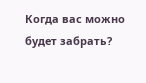Когда вас можно будет забрать?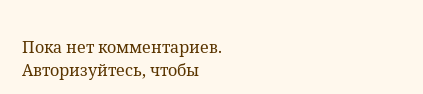Пока нет комментариев. Авторизуйтесь, чтобы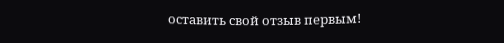оставить свой отзыв первым!